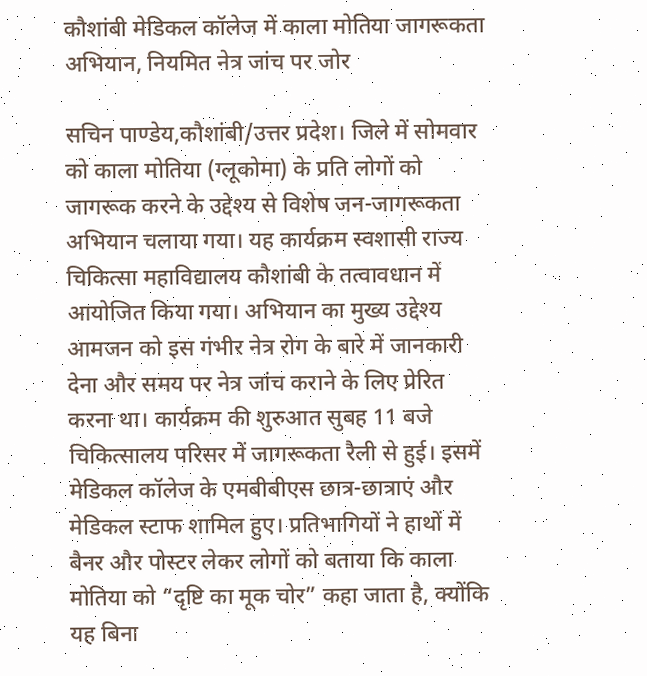कौशांबी मेडिकल कॉलेज में काला मोतिया जागरूकता अभियान, नियमित नेत्र जांच पर जोर

सचिन पाण्डेय,कौशांबी/उत्तर प्रदेश। जिले में सोमवार को काला मोतिया (ग्लूकोमा) के प्रति लोगों को जागरूक करने के उद्देश्य से विशेष जन-जागरूकता अभियान चलाया गया। यह कार्यक्रम स्वशासी राज्य चिकित्सा महाविद्यालय कौशांबी के तत्वावधान में आयोजित किया गया। अभियान का मुख्य उद्देश्य आमजन को इस गंभीर नेत्र रोग के बारे में जानकारी देना और समय पर नेत्र जांच कराने के लिए प्रेरित करना था। कार्यक्रम की शुरुआत सुबह 11 बजे चिकित्सालय परिसर में जागरूकता रैली से हुई। इसमें मेडिकल कॉलेज के एमबीबीएस छात्र-छात्राएं और मेडिकल स्टाफ शामिल हुए। प्रतिभागियों ने हाथों में बैनर और पोस्टर लेकर लोगों को बताया कि काला मोतिया को “दृष्टि का मूक चोर” कहा जाता है, क्योंकि यह बिना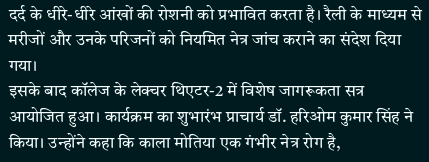दर्द के धीरे-धीरे आंखों की रोशनी को प्रभावित करता है। रैली के माध्यम से मरीजों और उनके परिजनों को नियमित नेत्र जांच कराने का संदेश दिया गया।
इसके बाद कॉलेज के लेक्चर थिएटर-2 में विशेष जागरूकता सत्र आयोजित हुआ। कार्यक्रम का शुभारंभ प्राचार्य डॉ. हरिओम कुमार सिंह ने किया। उन्होंने कहा कि काला मोतिया एक गंभीर नेत्र रोग है,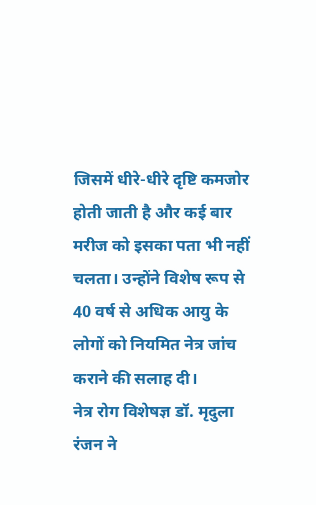जिसमें धीरे-धीरे दृष्टि कमजोर होती जाती है और कई बार मरीज को इसका पता भी नहीं चलता। उन्होंने विशेष रूप से 40 वर्ष से अधिक आयु के लोगों को नियमित नेत्र जांच कराने की सलाह दी।
नेत्र रोग विशेषज्ञ डॉ. मृदुला रंजन ने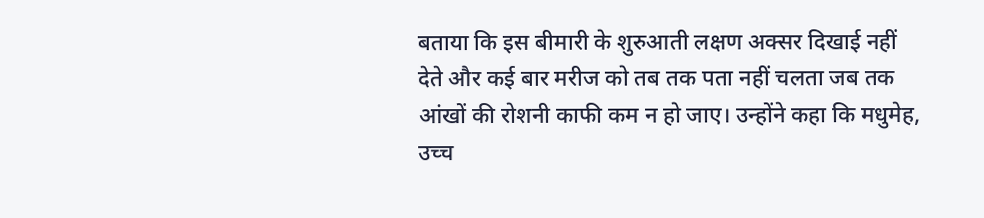बताया कि इस बीमारी के शुरुआती लक्षण अक्सर दिखाई नहीं देते और कई बार मरीज को तब तक पता नहीं चलता जब तक आंखों की रोशनी काफी कम न हो जाए। उन्होंने कहा कि मधुमेह, उच्च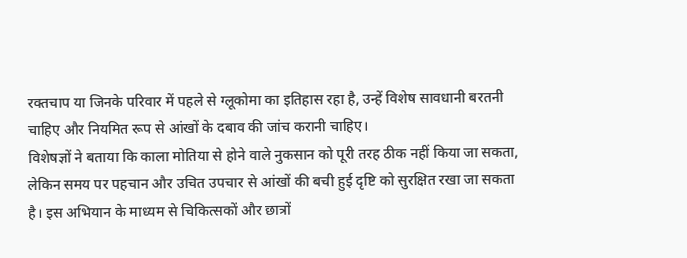रक्तचाप या जिनके परिवार में पहले से ग्लूकोमा का इतिहास रहा है, उन्हें विशेष सावधानी बरतनी चाहिए और नियमित रूप से आंखों के दबाव की जांच करानी चाहिए।
विशेषज्ञों ने बताया कि काला मोतिया से होने वाले नुकसान को पूरी तरह ठीक नहीं किया जा सकता, लेकिन समय पर पहचान और उचित उपचार से आंखों की बची हुई दृष्टि को सुरक्षित रखा जा सकता है। इस अभियान के माध्यम से चिकित्सकों और छात्रों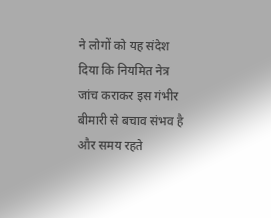ने लोगों को यह संदेश दिया कि नियमित नेत्र जांच कराकर इस गंभीर बीमारी से बचाव संभव है और समय रहते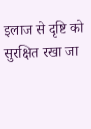इलाज से दृष्टि को सुरक्षित रखा जा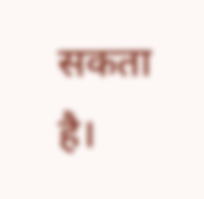सकता है।